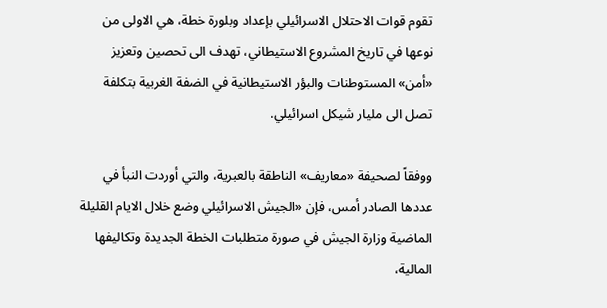تقوم قوات الاحتلال الاسرائيلي بإعداد وبلورة خطة، هي الاولى من نوعها في تاريخ المشروع الاستيطاني، تهدف الى تحصين وتعزيز «أمن» المستوطنات والبؤر الاستيطانية في الضفة الغربية بتكلفة تصل الى مليار شيكل اسرائيلي.

ووفقاً لصحيفة «معاريف» الناطقة بالعبرية، والتي أوردت النبأ في عددها الصادر أمس، فإن «الجيش الاسرائيلي وضع خلال الايام القليلة الماضية وزارة الجيش في صورة متطلبات الخطة الجديدة وتكاليفها المالية،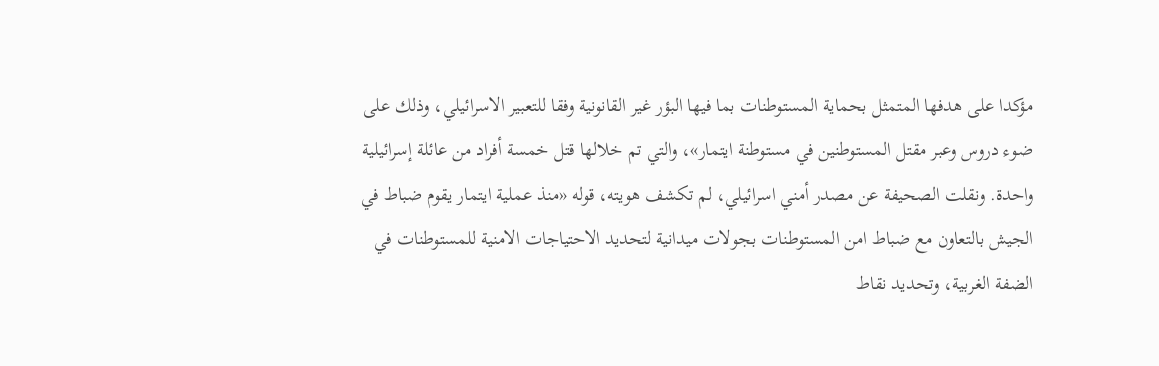مؤكدا على هدفها المتمثل بحماية المستوطنات بما فيها البؤر غير القانونية وفقا للتعبير الاسرائيلي، وذلك على ضوء دروس وعبر مقتل المستوطنين في مستوطنة ايتمار»، والتي تم خلالها قتل خمسة أفراد من عائلة إسرائيلية واحدة. ونقلت الصحيفة عن مصدر أمني اسرائيلي، لم تكشف هويته، قوله «منذ عملية ايتمار يقوم ضباط في الجيش بالتعاون مع ضباط امن المستوطنات بجولات ميدانية لتحديد الاحتياجات الامنية للمستوطنات في الضفة الغربية، وتحديد نقاط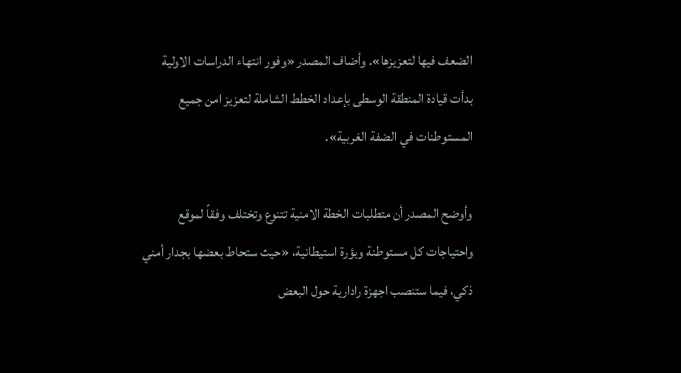الضعف فيها لتعزيزها». وأضاف المصدر «وفور انتهاء الدراسات الاولية بدأت قيادة المنطقة الوسطى بإعداد الخطط الشاملة لتعزيز امن جميع المستوطنات في الضفة الغربية».

وأوضح المصدر أن متطلبات الخطة الامنية تتنوع وتختلف وفقاً لموقع واحتياجات كل مستوطنة وبؤرة استيطانية، «حيث ستحاط بعضها بجدار أمني ذكي، فيما ستنصب اجهزة رادارية حول البعض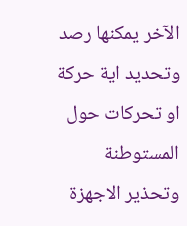الآخر يمكنها رصد وتحديد اية حركة او تحركات حول المستوطنة وتحذير الاجهزة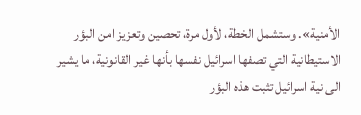الأمنية». وستشمل الخطة، لأول مرة، تحصين وتعزيز امن البؤر الاستيطانية التي تصفها اسرائيل نفسها بأنها غير القانونية، ما يشير الى نية اسرائيل تثبت هذه البؤر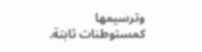وترسيمها كمستوطنات ثابتة.